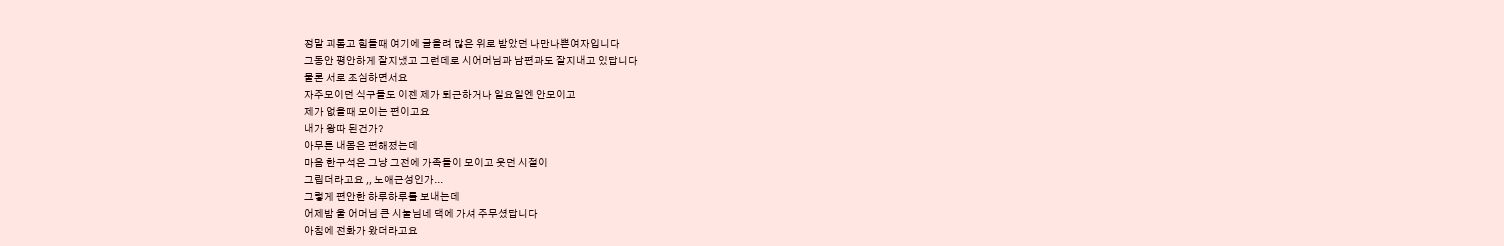정말 괴롭고 힘들때 여기에 글올려 많은 위로 받았던 나만나쁜여자입니다
그동안 평안하게 잘지냈고 그런데로 시어머님과 남편과도 잘지내고 있답니다
물론 서로 조심하면서요
자주모이던 식구들도 이젠 제가 퇴근하거나 일요일엔 안모이고
제가 없을때 모이는 편이고요
내가 왕따 된건가?
아무튼 내몸은 편해졌는데
마음 한구석은 그냥 그전에 가족들이 모이고 웃던 시절이
그립더라고요 ,, 노애근성인가...
그렇게 편안한 하루하루를 보내는데
어제밤 울 어머님 큰 시눌님네 댁에 가셔 주무셨답니다
아침에 전화가 왔더라고요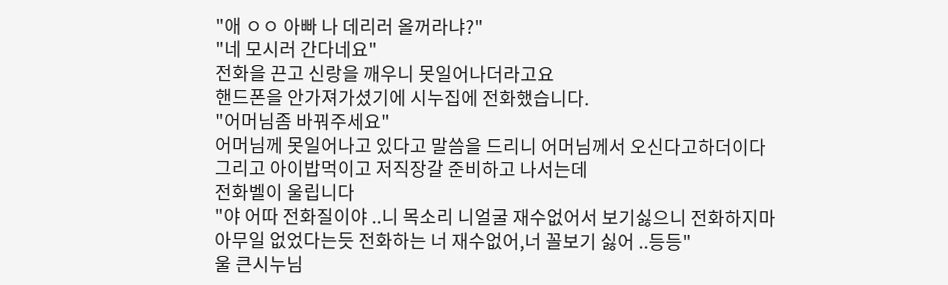"애 ㅇㅇ 아빠 나 데리러 올꺼라냐?"
"네 모시러 간다네요"
전화을 끈고 신랑을 깨우니 못일어나더라고요
핸드폰을 안가져가셨기에 시누집에 전화했습니다.
"어머님좀 바꿔주세요"
어머님께 못일어나고 있다고 말씀을 드리니 어머님께서 오신다고하더이다
그리고 아이밥먹이고 저직장갈 준비하고 나서는데
전화벨이 울립니다
"야 어따 전화질이야 ..니 목소리 니얼굴 재수없어서 보기싫으니 전화하지마
아무일 없었다는듯 전화하는 너 재수없어,너 꼴보기 싫어 ..등등"
울 큰시누님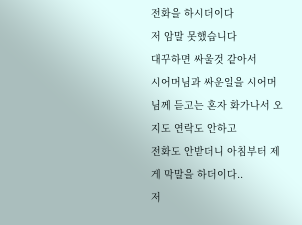전화을 하시더이다
저 암말 못했습니다
대꾸하면 싸울것 같아서
시어머님과 싸운일을 시어머님께 듣고는 혼자 화가나서 오지도 연락도 안하고
전화도 안받더니 아침부터 제게 막말을 하더이다..
저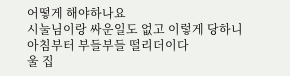어떻게 해야하나요
시눌님이랑 싸운일도 없고 이렇게 당하니 아침부터 부들부들 떨리더이다
울 집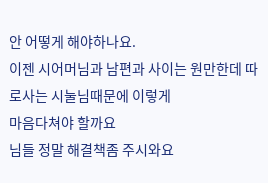안 어떻게 해야하나요.
이젠 시어머님과 남편과 사이는 원만한데 따로사는 시눌님때문에 이렇게
마음다쳐야 할까요
님들 정말 해결책좀 주시와요